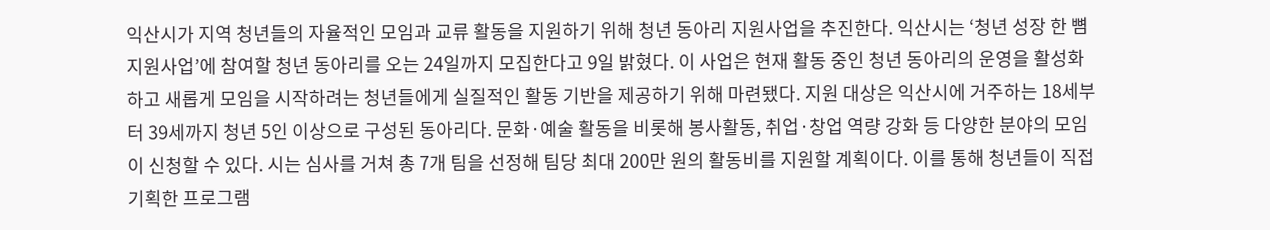익산시가 지역 청년들의 자율적인 모임과 교류 활동을 지원하기 위해 청년 동아리 지원사업을 추진한다. 익산시는 ‘청년 성장 한 뼘 지원사업’에 참여할 청년 동아리를 오는 24일까지 모집한다고 9일 밝혔다. 이 사업은 현재 활동 중인 청년 동아리의 운영을 활성화하고 새롭게 모임을 시작하려는 청년들에게 실질적인 활동 기반을 제공하기 위해 마련됐다. 지원 대상은 익산시에 거주하는 18세부터 39세까지 청년 5인 이상으로 구성된 동아리다. 문화·예술 활동을 비롯해 봉사활동, 취업·창업 역량 강화 등 다양한 분야의 모임이 신청할 수 있다. 시는 심사를 거쳐 총 7개 팀을 선정해 팀당 최대 200만 원의 활동비를 지원할 계획이다. 이를 통해 청년들이 직접 기획한 프로그램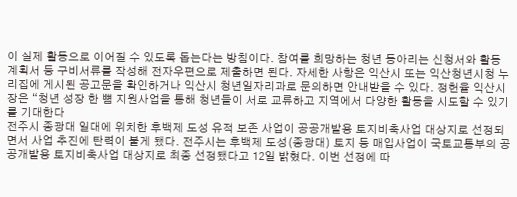이 실제 활동으로 이어질 수 있도록 돕는다는 방침이다. 참여를 희망하는 청년 동아리는 신청서와 활동 계획서 등 구비서류를 작성해 전자우편으로 제출하면 된다. 자세한 사항은 익산시 또는 익산청년시청 누리집에 게시된 공고문을 확인하거나 익산시 청년일자리과로 문의하면 안내받을 수 있다. 정헌율 익산시장은 “청년 성장 한 뼘 지원사업을 통해 청년들이 서로 교류하고 지역에서 다양한 활동을 시도할 수 있기를 기대한다
전주시 종광대 일대에 위치한 후백제 도성 유적 보존 사업이 공공개발용 토지비축사업 대상지로 선정되면서 사업 추진에 탄력이 붙게 됐다. 전주시는 후백제 도성(종광대) 토지 등 매입사업이 국토교통부의 공공개발용 토지비축사업 대상지로 최종 선정됐다고 12일 밝혔다. 이번 선정에 따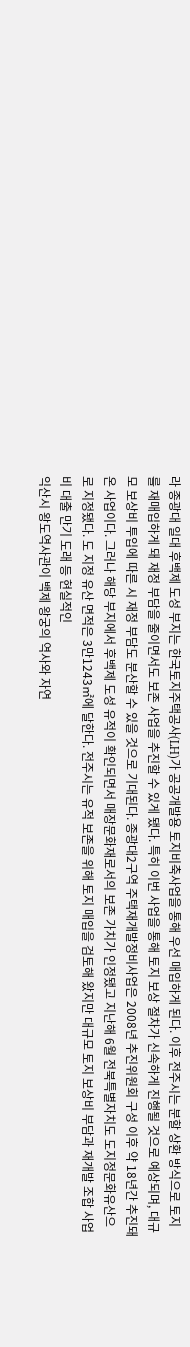라 종광대 일대 후백제 도성 부지는 한국토지주택공사(LH)가 공공개발용 토지비축사업을 통해 우선 매입하게 된다. 이후 전주시는 분할 상환 방식으로 토지를 재매입하게 돼 재정 부담을 줄이면서도 보존 사업을 추진할 수 있게 됐다. 특히 이번 사업을 통해 토지 보상 절차가 신속하게 진행될 것으로 예상되며, 대규모 보상비 투입에 따른 시 재정 부담도 분산할 수 있을 것으로 기대된다. 종광대2구역 주택재개발정비사업은 2008년 추진위원회 구성 이후 약 18년간 추진돼 온 사업이다. 그러나 해당 부지에서 후백제 도성 유적이 확인되면서 매장문화재로서의 보존 가치가 인정됐고 지난해 6월 전북특별자치도 도지정문화유산으로 지정됐다. 도 지정 유산 면적은 3만1243㎡에 달한다. 전주시는 유적 보존을 위해 토지 매입을 검토해 왔지만 대규모 토지 보상비 부담과 재개발 조합 사업비 대출 만기 도래 등 현실적인
익산시 왕도역사관이 백제 왕궁의 역사와 자연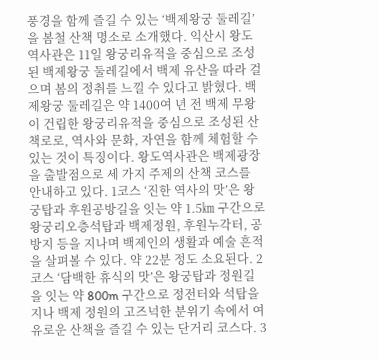풍경을 함께 즐길 수 있는 ‘백제왕궁 둘레길’을 봄철 산책 명소로 소개했다. 익산시 왕도역사관은 11일 왕궁리유적을 중심으로 조성된 백제왕궁 둘레길에서 백제 유산을 따라 걸으며 봄의 정취를 느낄 수 있다고 밝혔다. 백제왕궁 둘레길은 약 1400여 년 전 백제 무왕이 건립한 왕궁리유적을 중심으로 조성된 산책로로, 역사와 문화, 자연을 함께 체험할 수 있는 것이 특징이다. 왕도역사관은 백제광장을 출발점으로 세 가지 주제의 산책 코스를 안내하고 있다. 1코스 ‘진한 역사의 맛’은 왕궁탑과 후원공방길을 잇는 약 1.5㎞ 구간으로 왕궁리오층석탑과 백제정원, 후원누각터, 공방지 등을 지나며 백제인의 생활과 예술 흔적을 살펴볼 수 있다. 약 22분 정도 소요된다. 2코스 ‘담백한 휴식의 맛’은 왕궁탑과 정원길을 잇는 약 800m 구간으로 정전터와 석탑을 지나 백제 정원의 고즈넉한 분위기 속에서 여유로운 산책을 즐길 수 있는 단거리 코스다. 3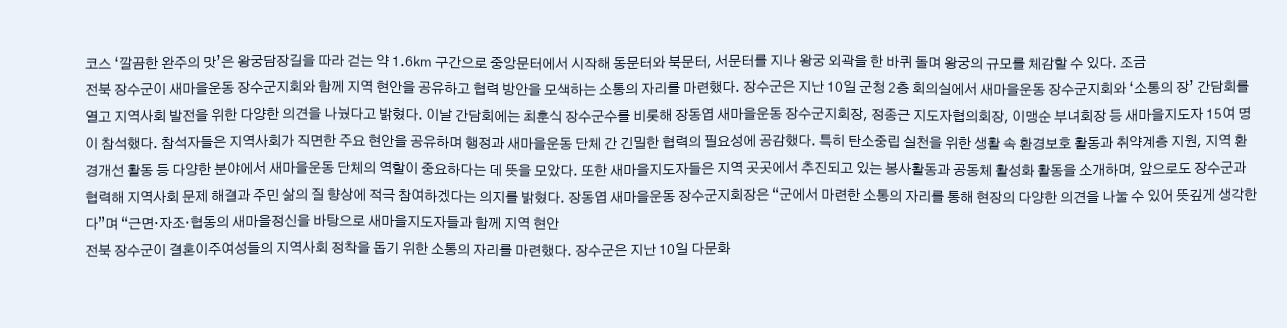코스 ‘깔끔한 완주의 맛’은 왕궁담장길을 따라 걷는 약 1.6㎞ 구간으로 중앙문터에서 시작해 동문터와 북문터, 서문터를 지나 왕궁 외곽을 한 바퀴 돌며 왕궁의 규모를 체감할 수 있다. 조금
전북 장수군이 새마을운동 장수군지회와 함께 지역 현안을 공유하고 협력 방안을 모색하는 소통의 자리를 마련했다. 장수군은 지난 10일 군청 2층 회의실에서 새마을운동 장수군지회와 ‘소통의 장’ 간담회를 열고 지역사회 발전을 위한 다양한 의견을 나눴다고 밝혔다. 이날 간담회에는 최훈식 장수군수를 비롯해 장동엽 새마을운동 장수군지회장, 정종근 지도자협의회장, 이맹순 부녀회장 등 새마을지도자 15여 명이 참석했다. 참석자들은 지역사회가 직면한 주요 현안을 공유하며 행정과 새마을운동 단체 간 긴밀한 협력의 필요성에 공감했다. 특히 탄소중립 실천을 위한 생활 속 환경보호 활동과 취약계층 지원, 지역 환경개선 활동 등 다양한 분야에서 새마을운동 단체의 역할이 중요하다는 데 뜻을 모았다. 또한 새마을지도자들은 지역 곳곳에서 추진되고 있는 봉사활동과 공동체 활성화 활동을 소개하며, 앞으로도 장수군과 협력해 지역사회 문제 해결과 주민 삶의 질 향상에 적극 참여하겠다는 의지를 밝혔다. 장동엽 새마을운동 장수군지회장은 “군에서 마련한 소통의 자리를 통해 현장의 다양한 의견을 나눌 수 있어 뜻깊게 생각한다”며 “근면·자조·협동의 새마을정신을 바탕으로 새마을지도자들과 함께 지역 현안
전북 장수군이 결혼이주여성들의 지역사회 정착을 돕기 위한 소통의 자리를 마련했다. 장수군은 지난 10일 다문화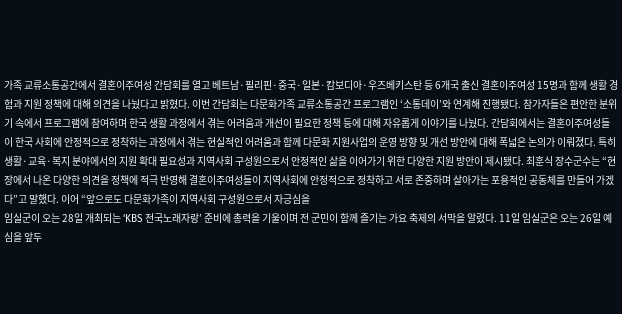가족 교류소통공간에서 결혼이주여성 간담회를 열고 베트남·필리핀·중국·일본·캄보디아·우즈베키스탄 등 6개국 출신 결혼이주여성 15명과 함께 생활 경험과 지원 정책에 대해 의견을 나눴다고 밝혔다. 이번 간담회는 다문화가족 교류소통공간 프로그램인 ‘소통데이’와 연계해 진행됐다. 참가자들은 편안한 분위기 속에서 프로그램에 참여하며 한국 생활 과정에서 겪는 어려움과 개선이 필요한 정책 등에 대해 자유롭게 이야기를 나눴다. 간담회에서는 결혼이주여성들이 한국 사회에 안정적으로 정착하는 과정에서 겪는 현실적인 어려움과 함께 다문화 지원사업의 운영 방향 및 개선 방안에 대해 폭넓은 논의가 이뤄졌다. 특히 생활·교육·복지 분야에서의 지원 확대 필요성과 지역사회 구성원으로서 안정적인 삶을 이어가기 위한 다양한 지원 방안이 제시됐다. 최훈식 장수군수는 “현장에서 나온 다양한 의견을 정책에 적극 반영해 결혼이주여성들이 지역사회에 안정적으로 정착하고 서로 존중하며 살아가는 포용적인 공동체를 만들어 가겠다”고 말했다. 이어 “앞으로도 다문화가족이 지역사회 구성원으로서 자긍심을
임실군이 오는 28일 개최되는 ‘KBS 전국노래자랑’ 준비에 총력을 기울이며 전 군민이 함께 즐기는 가요 축제의 서막을 알렸다. 11일 임실군은 오는 26일 예심을 앞두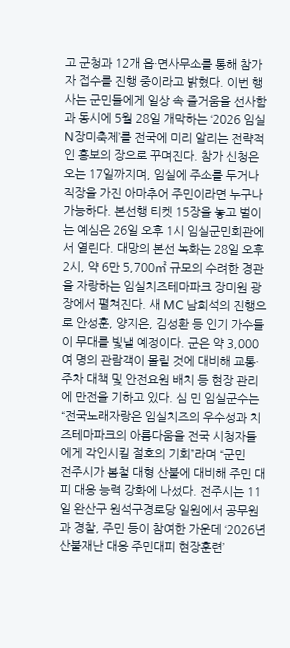고 군청과 12개 읍·면사무소를 통해 참가자 접수를 진행 중이라고 밝혔다. 이번 행사는 군민들에게 일상 속 즐거움을 선사함과 동시에 5월 28일 개막하는 ‘2026 임실N장미축제’를 전국에 미리 알리는 전략적인 홍보의 장으로 꾸며진다. 참가 신청은 오는 17일까지며, 임실에 주소를 두거나 직장을 가진 아마추어 주민이라면 누구나 가능하다. 본선행 티켓 15장을 놓고 벌이는 예심은 26일 오후 1시 임실군민회관에서 열린다. 대망의 본선 녹화는 28일 오후 2시, 약 6만 5,700㎡ 규모의 수려한 경관을 자랑하는 임실치즈테마파크 장미원 광장에서 펼쳐진다. 새 MC 남희석의 진행으로 안성훈, 양지은, 김성환 등 인기 가수들이 무대를 빛낼 예정이다. 군은 약 3,000여 명의 관람객이 몰릴 것에 대비해 교통·주차 대책 및 안전요원 배치 등 현장 관리에 만전을 기하고 있다. 심 민 임실군수는 “전국노래자랑은 임실치즈의 우수성과 치즈테마파크의 아름다움을 전국 시청자들에게 각인시킬 절호의 기회”라며 “군민
전주시가 봄철 대형 산불에 대비해 주민 대피 대응 능력 강화에 나섰다. 전주시는 11일 완산구 원석구경로당 일원에서 공무원과 경찰, 주민 등이 참여한 가운데 ‘2026년 산불재난 대응 주민대피 현장훈련’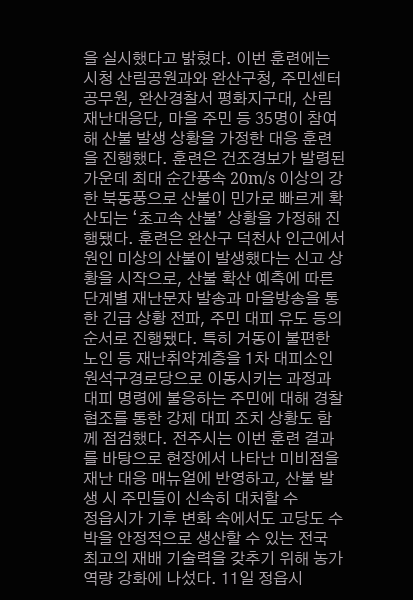을 실시했다고 밝혔다. 이번 훈련에는 시청 산림공원과와 완산구청, 주민센터 공무원, 완산경찰서 평화지구대, 산림재난대응단, 마을 주민 등 35명이 참여해 산불 발생 상황을 가정한 대응 훈련을 진행했다. 훈련은 건조경보가 발령된 가운데 최대 순간풍속 20m/s 이상의 강한 북동풍으로 산불이 민가로 빠르게 확산되는 ‘초고속 산불’ 상황을 가정해 진행됐다. 훈련은 완산구 덕천사 인근에서 원인 미상의 산불이 발생했다는 신고 상황을 시작으로, 산불 확산 예측에 따른 단계별 재난문자 발송과 마을방송을 통한 긴급 상황 전파, 주민 대피 유도 등의 순서로 진행됐다. 특히 거동이 불편한 노인 등 재난취약계층을 1차 대피소인 원석구경로당으로 이동시키는 과정과 대피 명령에 불응하는 주민에 대해 경찰 협조를 통한 강제 대피 조치 상황도 함께 점검했다. 전주시는 이번 훈련 결과를 바탕으로 현장에서 나타난 미비점을 재난 대응 매뉴얼에 반영하고, 산불 발생 시 주민들이 신속히 대처할 수
정읍시가 기후 변화 속에서도 고당도 수박을 안정적으로 생산할 수 있는 전국 최고의 재배 기술력을 갖추기 위해 농가 역량 강화에 나섰다. 11일 정읍시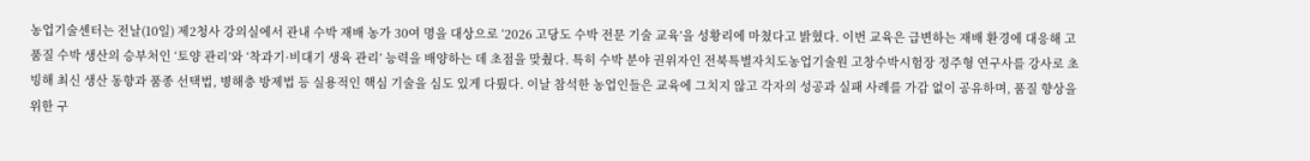농업기술센터는 전날(10일) 제2청사 강의실에서 관내 수박 재배 농가 30여 명을 대상으로 ‘2026 고당도 수박 전문 기술 교육’을 성황리에 마쳤다고 밝혔다. 이번 교육은 급변하는 재배 환경에 대응해 고품질 수박 생산의 승부처인 ‘토양 관리’와 ‘착과기·비대기 생육 관리’ 능력을 배양하는 데 초점을 맞췄다. 특히 수박 분야 권위자인 전북특별자치도농업기술원 고창수박시험장 정주형 연구사를 강사로 초빙해 최신 생산 동향과 품종 선택법, 병해충 방제법 등 실용적인 핵심 기술을 심도 있게 다뤘다. 이날 참석한 농업인들은 교육에 그치지 않고 각자의 성공과 실패 사례를 가감 없이 공유하며, 품질 향상을 위한 구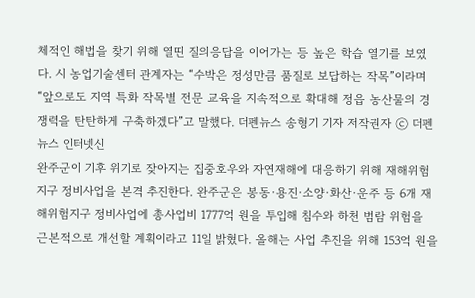체적인 해법을 찾기 위해 열띤 질의응답을 이어가는 등 높은 학습 열기를 보였다. 시 농업기술센터 관계자는 “수박은 정성만큼 품질로 보답하는 작목”이라며 “앞으로도 지역 특화 작목별 전문 교육을 지속적으로 확대해 정읍 농산물의 경쟁력을 탄탄하게 구축하겠다”고 말했다. 더펜뉴스 송형기 기자 저작권자 ⓒ 더펜뉴스 인터넷신
완주군이 기후 위기로 잦아지는 집중호우와 자연재해에 대응하기 위해 재해위험지구 정비사업을 본격 추진한다. 완주군은 봉동·용진·소양·화산·운주 등 6개 재해위험지구 정비사업에 총사업비 1777억 원을 투입해 침수와 하천 범람 위험을 근본적으로 개선할 계획이라고 11일 밝혔다. 올해는 사업 추진을 위해 153억 원을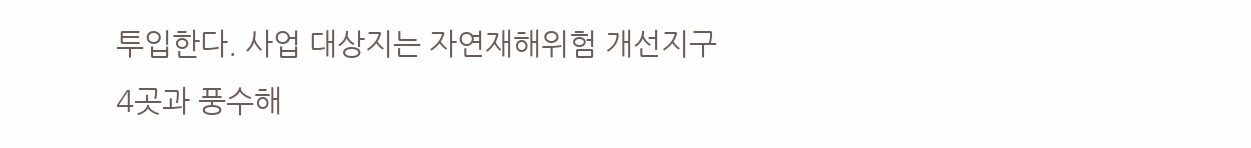투입한다. 사업 대상지는 자연재해위험 개선지구 4곳과 풍수해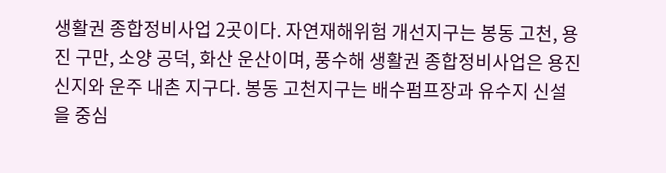생활권 종합정비사업 2곳이다. 자연재해위험 개선지구는 봉동 고천, 용진 구만, 소양 공덕, 화산 운산이며, 풍수해 생활권 종합정비사업은 용진 신지와 운주 내촌 지구다. 봉동 고천지구는 배수펌프장과 유수지 신설을 중심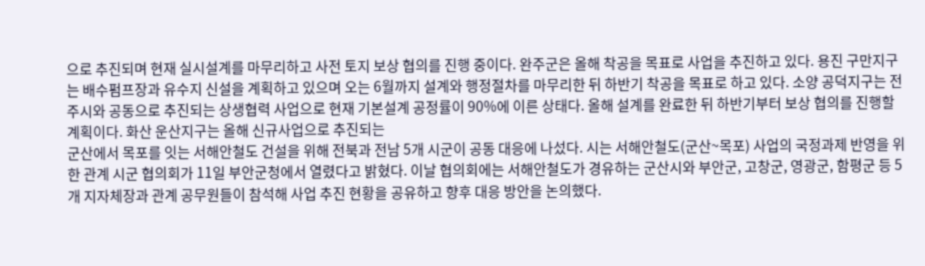으로 추진되며 현재 실시설계를 마무리하고 사전 토지 보상 협의를 진행 중이다. 완주군은 올해 착공을 목표로 사업을 추진하고 있다. 용진 구만지구는 배수펌프장과 유수지 신설을 계획하고 있으며 오는 6월까지 설계와 행정절차를 마무리한 뒤 하반기 착공을 목표로 하고 있다. 소양 공덕지구는 전주시와 공동으로 추진되는 상생협력 사업으로 현재 기본설계 공정률이 90%에 이른 상태다. 올해 설계를 완료한 뒤 하반기부터 보상 협의를 진행할 계획이다. 화산 운산지구는 올해 신규사업으로 추진되는
군산에서 목포를 잇는 서해안철도 건설을 위해 전북과 전남 5개 시군이 공동 대응에 나섰다. 시는 서해안철도(군산~목포) 사업의 국정과제 반영을 위한 관계 시군 협의회가 11일 부안군청에서 열렸다고 밝혔다. 이날 협의회에는 서해안철도가 경유하는 군산시와 부안군, 고창군, 영광군, 함평군 등 5개 지자체장과 관계 공무원들이 참석해 사업 추진 현황을 공유하고 향후 대응 방안을 논의했다.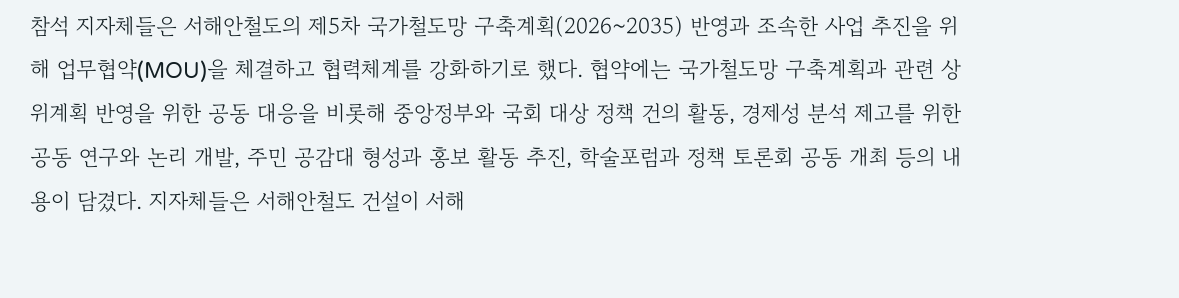참석 지자체들은 서해안철도의 제5차 국가철도망 구축계획(2026~2035) 반영과 조속한 사업 추진을 위해 업무협약(MOU)을 체결하고 협력체계를 강화하기로 했다. 협약에는 국가철도망 구축계획과 관련 상위계획 반영을 위한 공동 대응을 비롯해 중앙정부와 국회 대상 정책 건의 활동, 경제성 분석 제고를 위한 공동 연구와 논리 개발, 주민 공감대 형성과 홍보 활동 추진, 학술포럼과 정책 토론회 공동 개최 등의 내용이 담겼다. 지자체들은 서해안철도 건설이 서해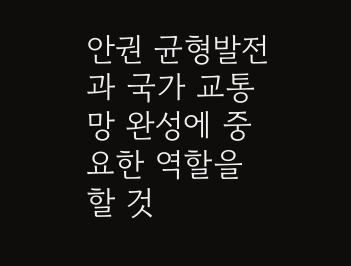안권 균형발전과 국가 교통망 완성에 중요한 역할을 할 것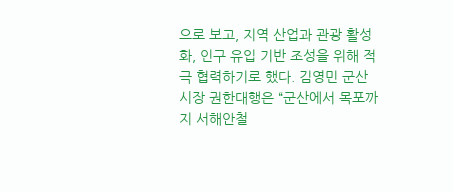으로 보고, 지역 산업과 관광 활성화, 인구 유입 기반 조성을 위해 적극 협력하기로 했다. 김영민 군산시장 권한대행은 “군산에서 목포까지 서해안철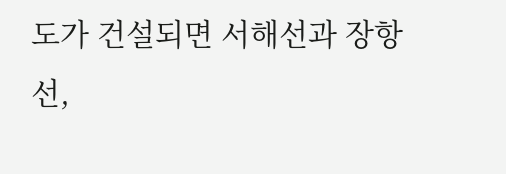도가 건설되면 서해선과 장항선,